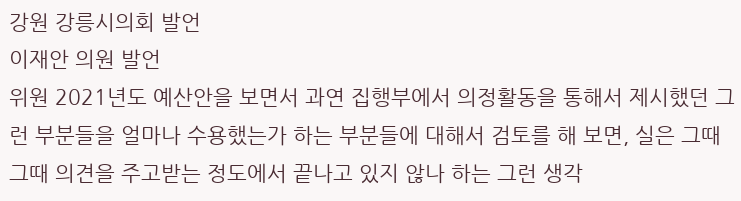강원 강릉시의회 발언
이재안 의원 발언
위원 2021년도 예산안을 보면서 과연 집행부에서 의정활동을 통해서 제시했던 그런 부분들을 얼마나 수용했는가 하는 부분들에 대해서 검토를 해 보면, 실은 그때그때 의견을 주고받는 정도에서 끝나고 있지 않나 하는 그런 생각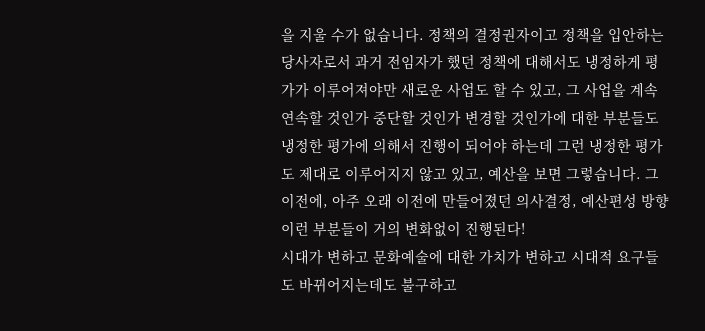을 지울 수가 없습니다. 정책의 결정권자이고 정책을 입안하는 당사자로서 과거 전임자가 했던 정책에 대해서도 냉정하게 평가가 이루어져야만 새로운 사업도 할 수 있고, 그 사업을 계속 연속할 것인가 중단할 것인가 변경할 것인가에 대한 부분들도 냉정한 평가에 의해서 진행이 되어야 하는데 그런 냉정한 평가도 제대로 이루어지지 않고 있고, 예산을 보면 그렇습니다. 그 이전에, 아주 오래 이전에 만들어졌던 의사결정, 예산편성 방향 이런 부분들이 거의 변화없이 진행된다!
시대가 변하고 문화예술에 대한 가치가 변하고 시대적 요구들도 바뀌어지는데도 불구하고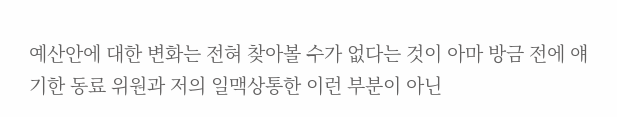예산안에 대한 변화는 전혀 찾아볼 수가 없다는 것이 아마 방금 전에 얘기한 동료 위원과 저의 일맥상통한 이런 부분이 아닌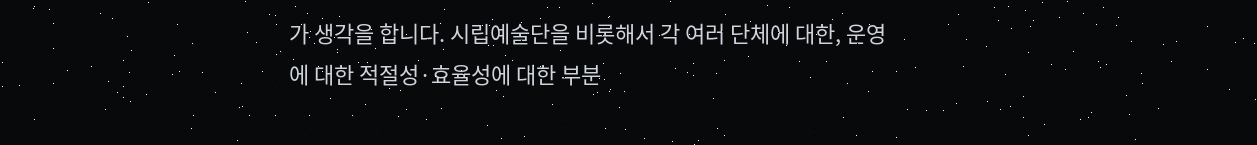가 생각을 합니다. 시립예술단을 비롯해서 각 여러 단체에 대한, 운영에 대한 적절성·효율성에 대한 부분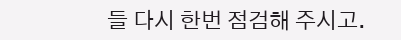들 다시 한번 점검해 주시고.